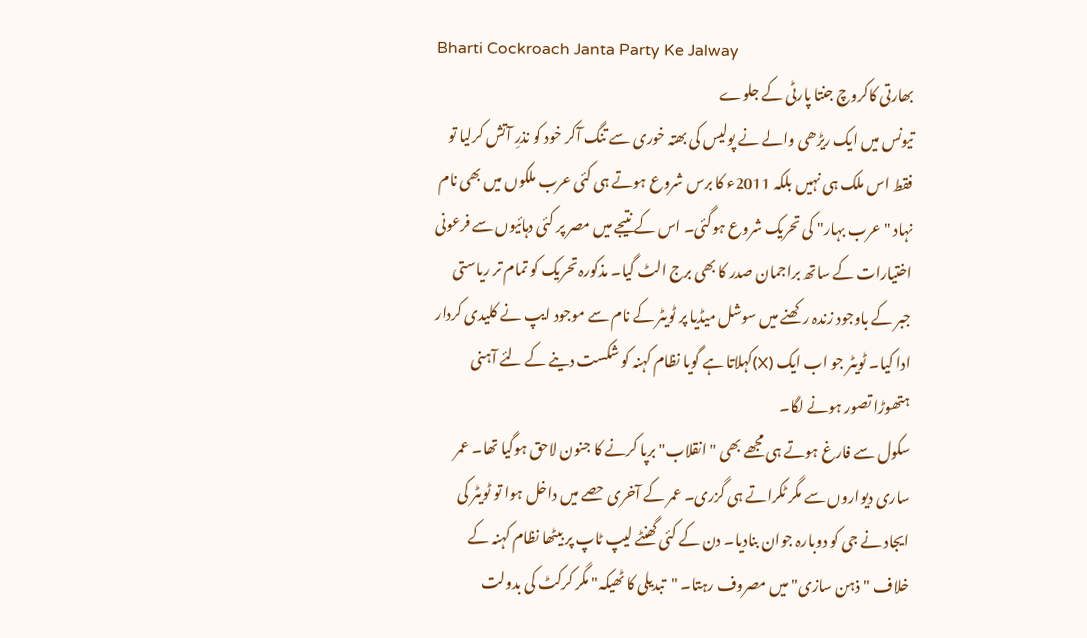Bharti Cockroach Janta Party Ke Jalway
بھارتی کاکروچ جنتا پارٹی کے جلوے
تیونس میں ایک ریڑھی والے نے پولیس کی بھتہ خوری سے تنگ آکر خود کو نذرِ آتش کرلیا تو فقط اس ملک ہی نہیں بلکہ 2011ء کا برس شروع ہوتے ہی کئی عرب ملکوں میں بھی نام نہاد "عرب بہار" کی تحریک شروع ہوگئی۔ اس کے نتیجے میں مصر پر کئی دہائیوں سے فرعونی اختیارات کے ساتھ براجمان صدر کا بھی برج الٹ گیا۔ مذکورہ تحریک کو تمام تر ریاستی جبر کے باوجود زندہ رکھنے میں سوشل میڈیا پر ٹویٹر کے نام سے موجود ایپ نے کلیدی کردار ادا کیا۔ ٹویٹر جو اب ایک (X)کہلاتا ہے گویا نظام کہنہ کو شکست دینے کے لئے آہنی ہتھوڑا تصور ہونے لگا۔
سکول سے فارغ ہوتے ہی مجھے بھی "انقلاب" برپا کرنے کا جنون لاحق ہوگیا تھا۔ عمر ساری دیواروں سے مگر ٹکراتے ہی گزری۔ عمر کے آخری حصے میں داخل ہوا تو ٹویٹر کی ایجاد نے جی کو دوبارہ جوان بنادیا۔ دن کے کئی گھنٹے لیپ ٹاپ پر بیٹھا نظام کہنہ کے خلاف "ذہن سازی" میں مصروف رہتا۔ "تبدیلی کا ٹھیکہ" مگر کرکٹ کی بدولت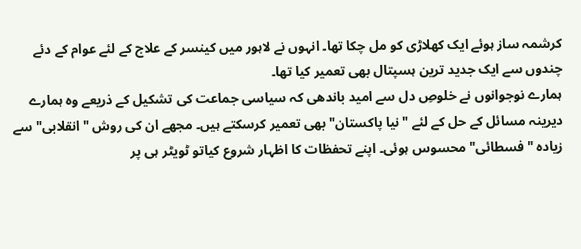کرشمہ ساز ہوئے ایک کھلاڑی کو مل چکا تھا۔ انہوں نے لاہور میں کینسر کے علاج کے لئے عوام کے دئے چندوں سے ایک جدید ترین ہسپتال بھی تعمیر کیا تھا۔
ہمارے نوجوانوں نے خلوصِ دل سے امید باندھی کہ سیاسی جماعت کی تشکیل کے ذریعے وہ ہمارے دیرینہ مسائل کے حل کے لئے "نیا پاکستان" بھی تعمیر کرسکتے ہیں۔ مجھے ان کی روش "انقلابی" سے زیادہ "فسطائی" محسوس ہوئی۔ اپنے تحفظات کا اظہار شروع کیاتو ٹویٹر ہی پر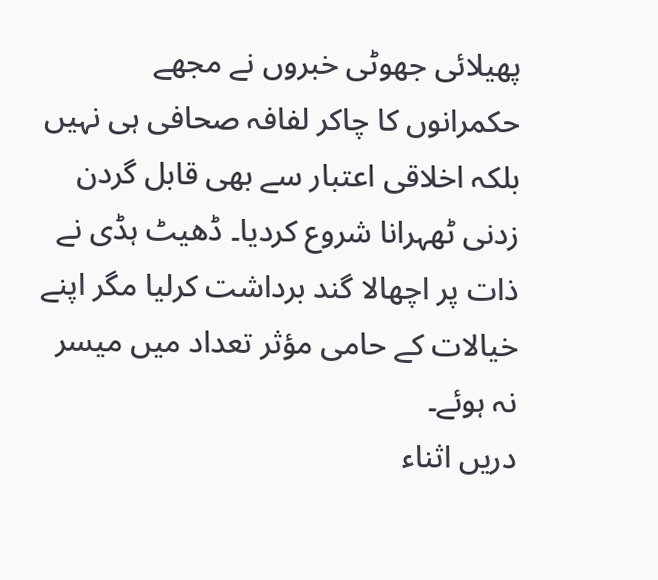پھیلائی جھوٹی خبروں نے مجھے حکمرانوں کا چاکر لفافہ صحافی ہی نہیں بلکہ اخلاقی اعتبار سے بھی قابل گردن زدنی ٹھہرانا شروع کردیا۔ ڈھیٹ ہڈی نے ذات پر اچھالا گند برداشت کرلیا مگر اپنے خیالات کے حامی مؤثر تعداد میں میسر نہ ہوئے۔
دریں اثناء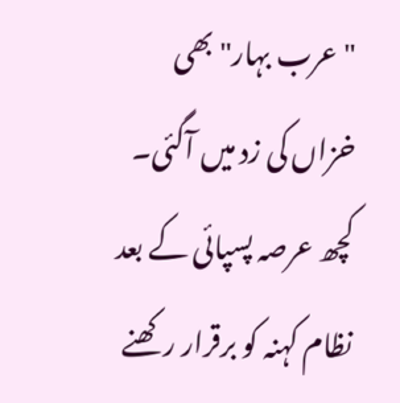"عرب بہار" بھی خزاں کی زد میں آگئی۔ کچھ عرصہ پسپائی کے بعد نظام کہنہ کو برقرار رکھنے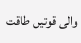والی قوتیں طاقت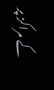کے مراکز پر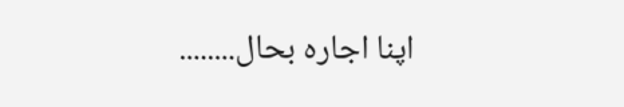اپنا اجارہ بحال........